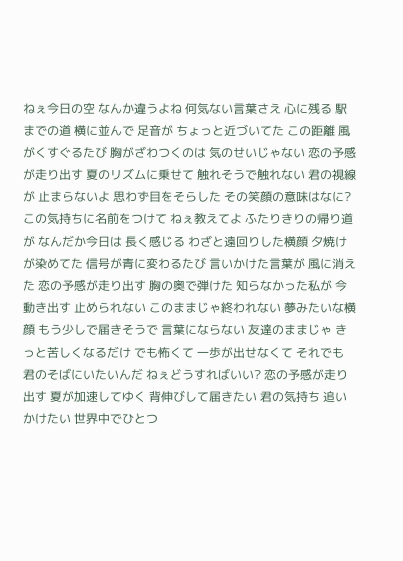ねぇ今日の空 なんか違うよね 何気ない言葉さえ 心に残る 駅までの道 横に並んで 足音が ちょっと近づいてた この距離 風がくすぐるたび 胸がざわつくのは 気のせいじゃない 恋の予感が走り出す 夏のリズムに乗せて 触れそうで触れない 君の視線が 止まらないよ 思わず目をそらした その笑顔の意味はなに? この気持ちに名前をつけて ねぇ教えてよ ふたりきりの帰り道が なんだか今日は 長く感じる わざと遠回りした横顔 夕焼けが染めてた 信号が青に変わるたび 言いかけた言葉が 風に消えた 恋の予感が走り出す 胸の奥で弾けた 知らなかった私が 今動き出す 止められない このままじゃ終われない 夢みたいな横顔 もう少しで届きそうで 言葉にならない 友達のままじゃ きっと苦しくなるだけ でも怖くて 一歩が出せなくて それでも 君のそばにいたいんだ ねぇどうすればいい? 恋の予感が走り出す 夏が加速してゆく 背伸びして届きたい 君の気持ち 追いかけたい 世界中でひとつ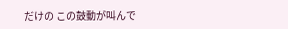だけの この鼓動が叫んで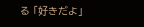る 「好きだよ」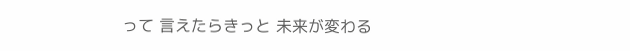って 言えたらきっと 未来が変わる